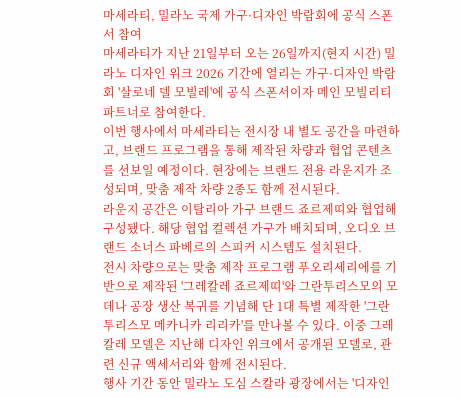마세라티, 밀라노 국제 가구·디자인 박람회에 공식 스폰서 참여
마세라티가 지난 21일부터 오는 26일까지(현지 시간) 밀라노 디자인 위크 2026 기간에 열리는 가구·디자인 박람회 '살로네 델 모빌레'에 공식 스폰서이자 메인 모빌리티 파트너로 참여한다.
이번 행사에서 마세라티는 전시장 내 별도 공간을 마련하고, 브랜드 프로그램을 통해 제작된 차량과 협업 콘텐츠를 선보일 예정이다. 현장에는 브랜드 전용 라운지가 조성되며, 맞춤 제작 차량 2종도 함께 전시된다.
라운지 공간은 이탈리아 가구 브랜드 죠르제띠와 협업해 구성됐다. 해당 협업 컬렉션 가구가 배치되며, 오디오 브랜드 소너스 파베르의 스피커 시스템도 설치된다.
전시 차량으로는 맞춤 제작 프로그램 푸오리세리에를 기반으로 제작된 '그레칼레 죠르제띠'와 그란투리스모의 모데나 공장 생산 복귀를 기념해 단 1대 특별 제작한 '그란투리스모 메카니카 리리카'를 만나볼 수 있다. 이중 그레칼레 모델은 지난해 디자인 위크에서 공개된 모델로, 관련 신규 액세서리와 함께 전시된다.
행사 기간 동안 밀라노 도심 스칼라 광장에서는 '디자인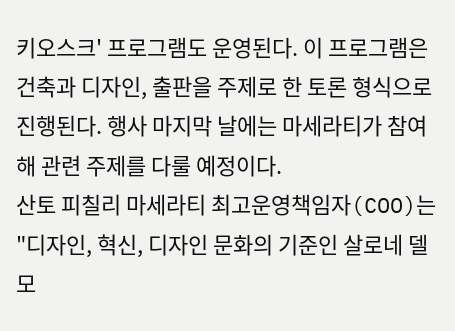키오스크' 프로그램도 운영된다. 이 프로그램은 건축과 디자인, 출판을 주제로 한 토론 형식으로 진행된다. 행사 마지막 날에는 마세라티가 참여해 관련 주제를 다룰 예정이다.
산토 피칠리 마세라티 최고운영책임자(COO)는 "디자인, 혁신, 디자인 문화의 기준인 살로네 델 모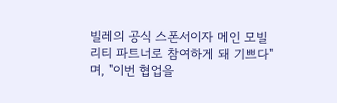빌레의 공식 스폰서이자 메인 모빌리티 파트너로 참여하게 돼 기쁘다"며, "이번 협업을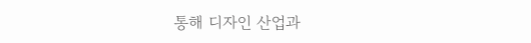통해 디자인 산업과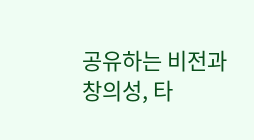공유하는 비전과 창의성, 타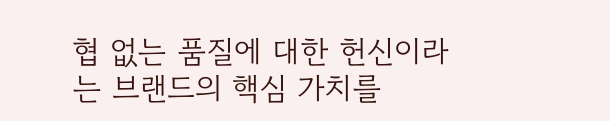협 없는 품질에 대한 헌신이라는 브랜드의 핵심 가치를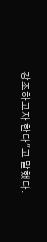강조하고자 한다"고 말했다.